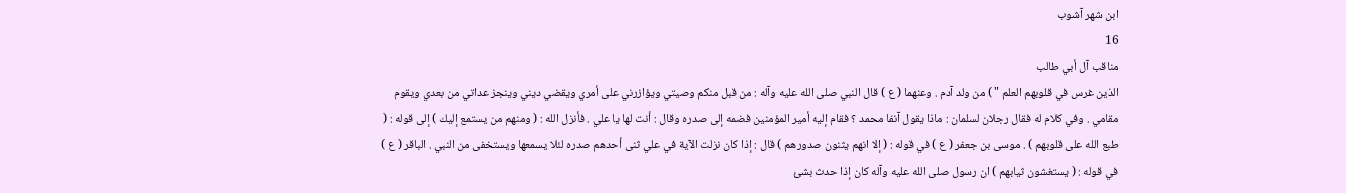ابن شهر آشوب
16
مناقب آل أبي طالب
الذين غرس في قلوبهم العلم " ) من ولد آدم . وعنهما ( ع ) قال النبي صلى الله عليه وآله : من قبل منكم وصيتي ويؤازرني على أمري ويقضي ديني وينجز عداتي من بعدي ويقوم مقامي . وفي كلام له فقال رجلان لسلمان : ماذا يقول آنفا محمد ؟ فقام إليه أمير المؤمنين فضمه إلى صدره وقال : أنت لها يا علي . فأنزل الله : ( ومنهم من يستمع إليك ) إلى قوله : ( طبع الله على قلوبهم ) . موسى بن جعفر ( ع ) في قوله : ( إلا انهم يثنون صدورهم ) قال : إذا كان نزلت الآية في علي ثنى أحدهم صدره لئلا يسمعها ويستخفى من النبي . الباقر ( ع ) في قوله : ( يستغشون ثيابهم ) ان رسول صلى الله عليه وآله كان إذا حدث بشئ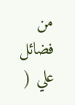من فضائل علي (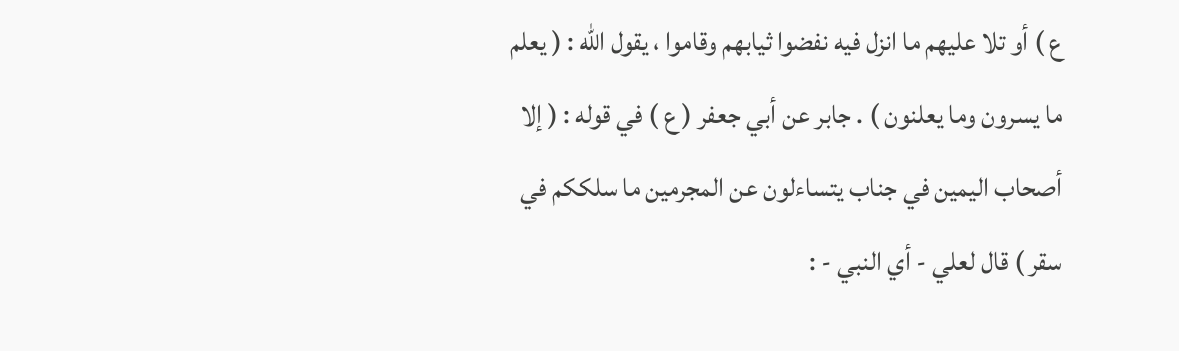ع ) أو تلا عليهم ما انزل فيه نفضوا ثيابهم وقاموا ، يقول الله : ( يعلم ما يسرون وما يعلنون ) . جابر عن أبي جعفر ( ع ) في قوله : ( إلا أصحاب اليمين في جناب يتساءلون عن المجرمين ما سلككم في سقر ) قال لعلي - أي النبي - :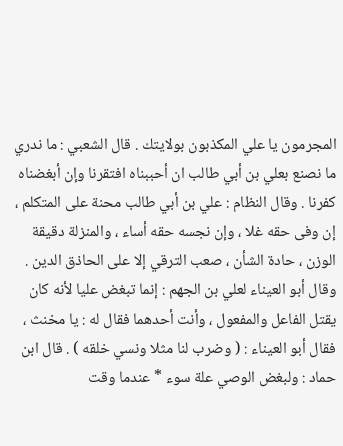المجرمون يا علي المكذبون بولايتك . قال الشعبي : ما ندري ما نصنع بعلي بن أبي طالب ان أحببناه افتقرنا وإن أبغضناه كفرنا . وقال النظام : علي بن أبي طالب محنة على المتكلم ، إن وفى حقه غلا ، وإن نجسه حقه أساء ، والمنزلة دقيقة الوزن ، حادة الشأن ، صعب الترقي إلا على الحاذق الدين . وقال أبو العيناء لعلي بن الجهم : إنما تبغض عليا لأنه كان يقتل الفاعل والمفعول ، وأنت أحدهما فقال له : يا مخنث ، فقال أبو العيناء : ( وضرب لنا مثلا ونسي خلقه ) . قال ابن حماد : ولبغض الوصي علة سوء * عندما وقت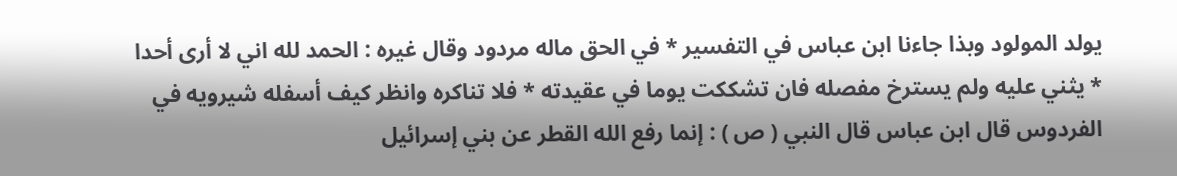يولد المولود وبذا جاءنا ابن عباس في التفسير * في الحق ماله مردود وقال غيره : الحمد لله اني لا أرى أحدا * يثني عليه ولم يسترخ مفصله فان تشككت يوما في عقيدته * فلا تناكره وانظر كيف أسفله شيرويه في الفردوس قال ابن عباس قال النبي ( ص ) : إنما رفع الله القطر عن بني إسرائيل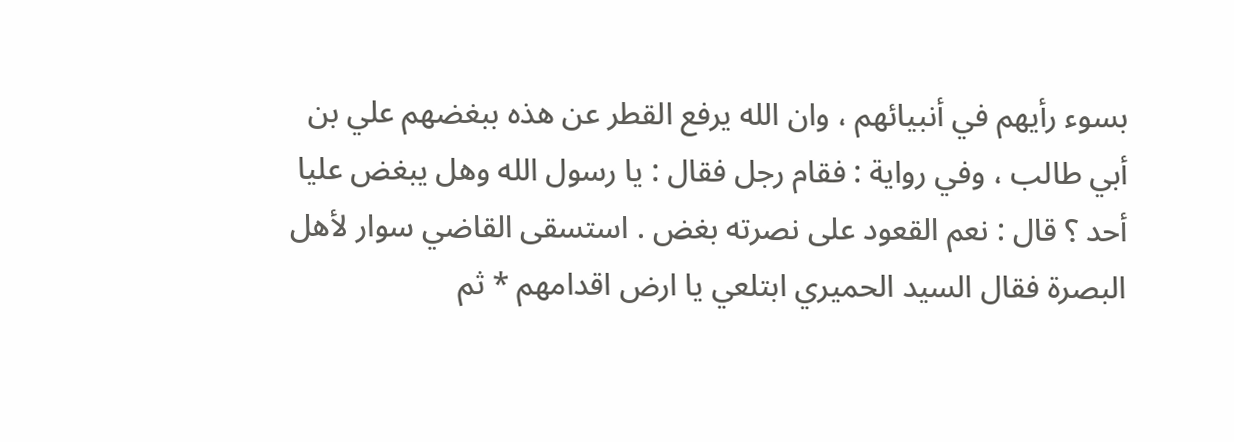بسوء رأيهم في أنبيائهم ، وان الله يرفع القطر عن هذه ببغضهم علي بن أبي طالب ، وفي رواية : فقام رجل فقال : يا رسول الله وهل يبغض عليا أحد ؟ قال : نعم القعود على نصرته بغض . استسقى القاضي سوار لأهل البصرة فقال السيد الحميري ابتلعي يا ارض اقدامهم * ثم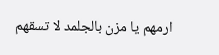ارمهم يا مزن بالجلمد لا تسقهم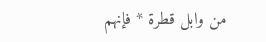من وابل قطرة * فإنهم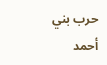حرب بني أحمد